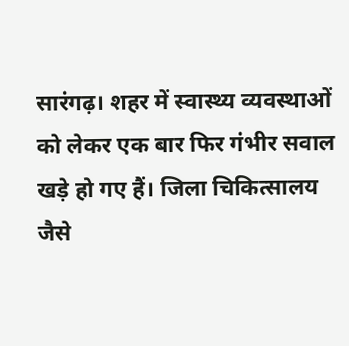सारंगढ़। शहर में स्वास्थ्य व्यवस्थाओं को लेकर एक बार फिर गंभीर सवाल खड़े हो गए हैं। जिला चिकित्सालय जैसे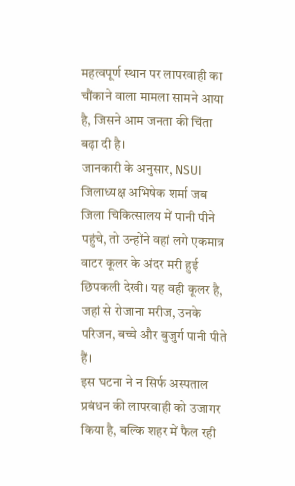महत्वपूर्ण स्थान पर लापरवाही का चौंकाने वाला मामला सामने आया है, जिसने आम जनता की चिंता बढ़ा दी है।
जानकारी के अनुसार, NSUI जिलाध्यक्ष अभिषेक शर्मा जब जिला चिकित्सालय में पानी पीने पहुंचे, तो उन्होंने वहां लगे एकमात्र वाटर कूलर के अंदर मरी हुई छिपकली देखी। यह वही कूलर है, जहां से रोजाना मरीज, उनके परिजन, बच्चे और बुजुर्ग पानी पीते हैं।
इस घटना ने न सिर्फ अस्पताल प्रबंधन की लापरवाही को उजागर किया है, बल्कि शहर में फैल रही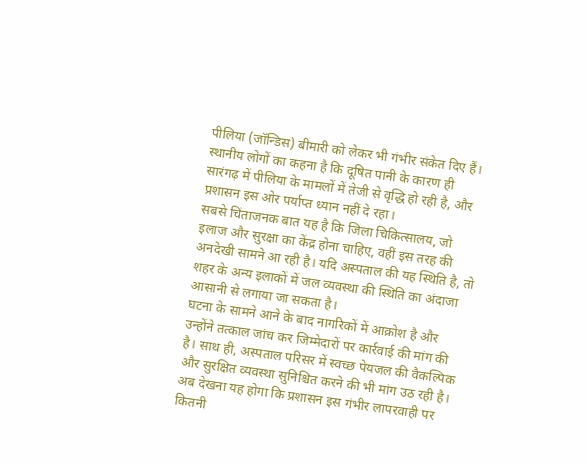पीलिया (जॉन्डिस) बीमारी को लेकर भी गंभीर संकेत दिए हैं। स्थानीय लोगों का कहना है कि दूषित पानी के कारण ही सारंगढ़ में पीलिया के मामलों में तेजी से वृद्धि हो रही है, और प्रशासन इस ओर पर्याप्त ध्यान नहीं दे रहा।
सबसे चिंताजनक बात यह है कि जिला चिकित्सालय, जो इलाज और सुरक्षा का केंद्र होना चाहिए, वहीं इस तरह की अनदेखी सामने आ रही है। यदि अस्पताल की यह स्थिति है, तो शहर के अन्य इलाकों में जल व्यवस्था की स्थिति का अंदाजा आसानी से लगाया जा सकता है।
घटना के सामने आने के बाद नागरिकों में आक्रोश है और उन्होंने तत्काल जांच कर जिम्मेदारों पर कार्रवाई की मांग की है। साथ ही, अस्पताल परिसर में स्वच्छ पेयजल की वैकल्पिक और सुरक्षित व्यवस्था सुनिश्चित करने की भी मांग उठ रही है।
अब देखना यह होगा कि प्रशासन इस गंभीर लापरवाही पर कितनी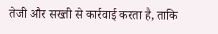तेजी और सख्ती से कार्रवाई करता है, ताकि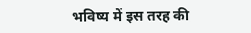भविष्य में इस तरह की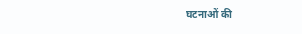घटनाओं की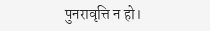पुनरावृत्ति न हो।